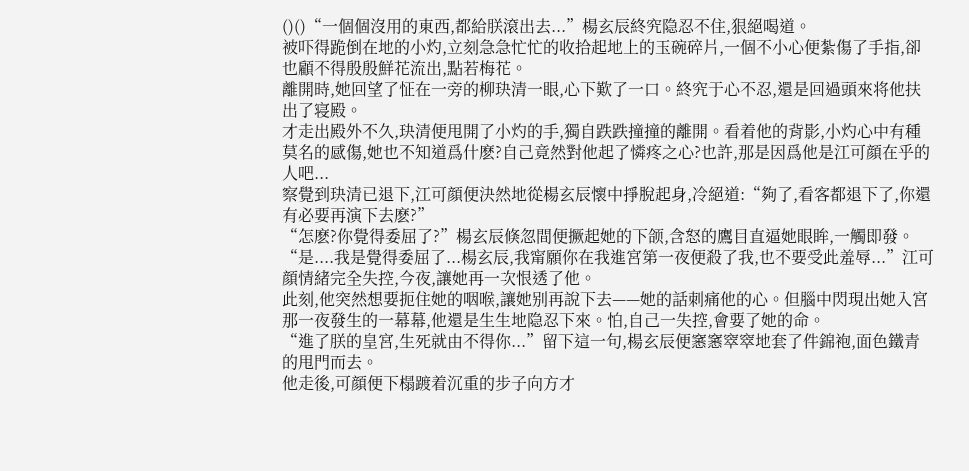()()“一個個沒用的東西,都給朕滾出去...”楊玄辰終究隐忍不住,狠絕喝道。
被吓得跪倒在地的小灼,立刻急急忙忙的收拾起地上的玉碗碎片,一個不小心便紮傷了手指,卻也顧不得殷殷鮮花流出,點若梅花。
離開時,她回望了怔在一旁的柳玦清一眼,心下歎了一口。終究于心不忍,還是回過頭來将他扶出了寝殿。
才走出殿外不久,玦清便甩開了小灼的手,獨自跌跌撞撞的離開。看着他的背影,小灼心中有種莫名的感傷,她也不知道爲什麽?自己竟然對他起了憐疼之心?也許,那是因爲他是江可顔在乎的人吧...
察覺到玦清已退下,江可顔便決然地從楊玄辰懷中掙脫起身,冷絕道:“夠了,看客都退下了,你還有必要再演下去麽?”
“怎麽?你覺得委屈了?”楊玄辰倏忽間便撅起她的下颌,含怒的鷹目直逼她眼眸,一觸即發。
“是....我是覺得委屈了...楊玄辰,我甯願你在我進宮第一夜便殺了我,也不要受此羞辱...”江可顔情緒完全失控,今夜,讓她再一次恨透了他。
此刻,他突然想要扼住她的咽喉,讓她别再說下去——她的話刺痛他的心。但腦中閃現出她入宮那一夜發生的一幕幕,他還是生生地隐忍下來。怕,自己一失控,會要了她的命。
“進了朕的皇宮,生死就由不得你...”留下這一句,楊玄辰便窸窸窣窣地套了件錦袍,面色鐵青的甩門而去。
他走後,可顔便下榻踱着沉重的步子向方才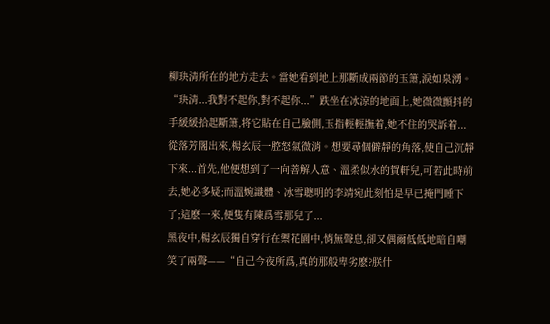柳玦清所在的地方走去。當她看到地上那斷成兩節的玉箫,淚如泉湧。
“玦清...我對不起你,對不起你...”跌坐在冰涼的地面上,她微微顫抖的手緩緩拾起斷箫,将它貼在自己臉側,玉指輕輕撫着,她不住的哭訴着...
從落芳閣出來,楊玄辰一腔怒氣微消。想要尋個僻靜的角落,使自己沉靜下來...首先,他便想到了一向善解人意、溫柔似水的賀軒兒,可若此時前去,她必多疑;而溫婉識體、冰雪聰明的李靖宛此刻怕是早已掩門睡下了;這麽一來,便隻有陳爲雪那兒了...
黑夜中,楊玄辰獨自穿行在禦花園中,悄無聲息,卻又偶爾低低地暗自嘲笑了兩聲——“自己今夜所爲,真的那般卑劣麽?朕什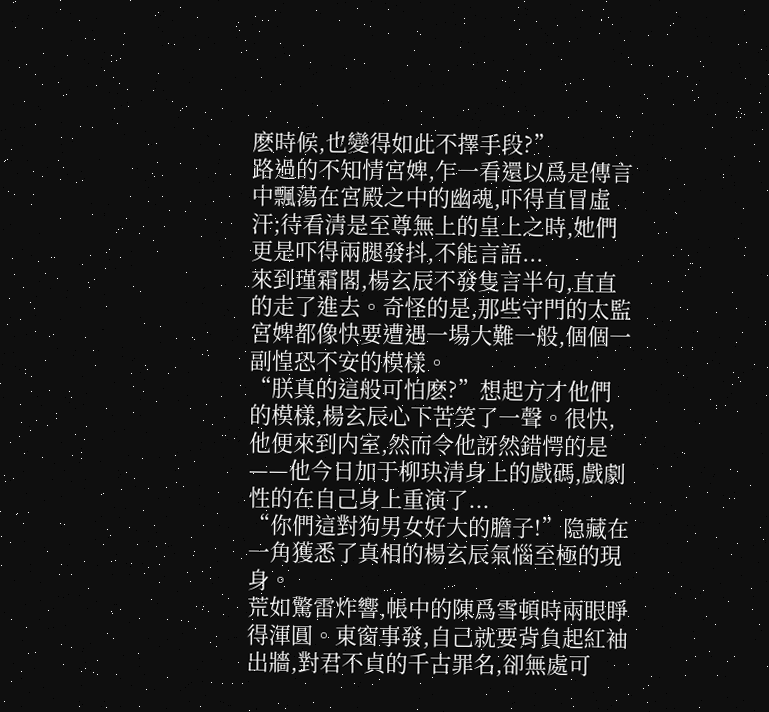麽時候,也變得如此不擇手段?”
路過的不知情宮婢,乍一看還以爲是傳言中飄蕩在宮殿之中的幽魂,吓得直冒虛汗;待看清是至尊無上的皇上之時,她們更是吓得兩腿發抖,不能言語...
來到瑾霜閣,楊玄辰不發隻言半句,直直的走了進去。奇怪的是,那些守門的太監宮婢都像快要遭遇一場大難一般,個個一副惶恐不安的模樣。
“朕真的這般可怕麽?”想起方才他們的模樣,楊玄辰心下苦笑了一聲。很快,他便來到内室,然而令他訝然錯愕的是——他今日加于柳玦清身上的戲碼,戲劇性的在自己身上重演了...
“你們這對狗男女好大的膽子!”隐藏在一角獲悉了真相的楊玄辰氣惱至極的現身。
荒如驚雷炸響,帳中的陳爲雪頓時兩眼睜得渾圓。東窗事發,自己就要背負起紅袖出牆,對君不貞的千古罪名,卻無處可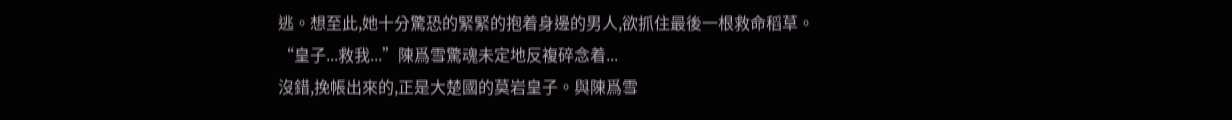逃。想至此,她十分驚恐的緊緊的抱着身邊的男人,欲抓住最後一根救命稻草。
“皇子...救我...”陳爲雪驚魂未定地反複碎念着...
沒錯,挽帳出來的,正是大楚國的莫岩皇子。與陳爲雪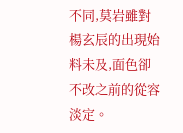不同,莫岩雖對楊玄辰的出現始料未及,面色卻不改之前的從容淡定。